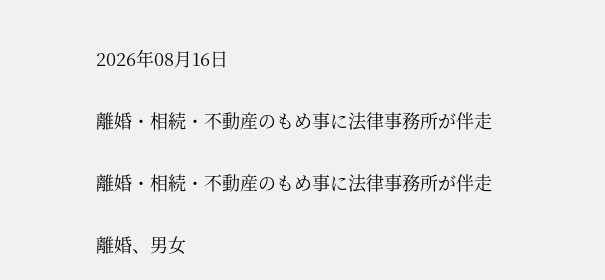2026年08月16日

離婚・相続・不動産のもめ事に法律事務所が伴走

離婚・相続・不動産のもめ事に法律事務所が伴走

離婚、男女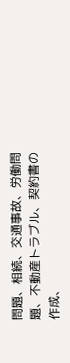問題、相続、交通事故、労働問題、不動産トラブル、契約書の作成、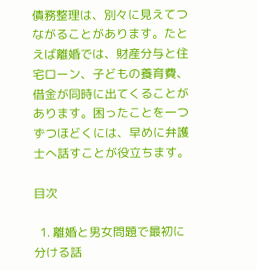債務整理は、別々に見えてつながることがあります。たとえば離婚では、財産分与と住宅ローン、子どもの養育費、借金が同時に出てくることがあります。困ったことを一つずつほどくには、早めに弁護士へ話すことが役立ちます。

目次

  1. 離婚と男女問題で最初に分ける話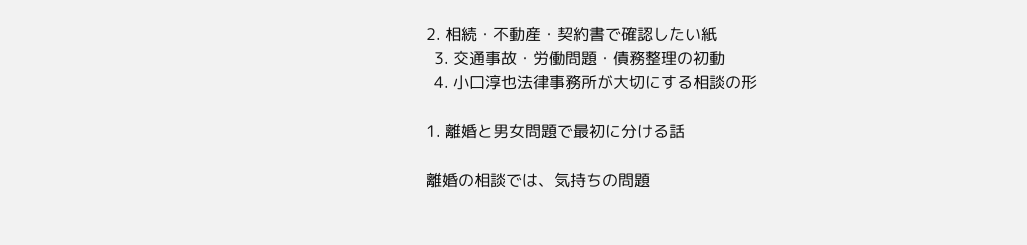2. 相続・不動産・契約書で確認したい紙
  3. 交通事故・労働問題・債務整理の初動
  4. 小口淳也法律事務所が大切にする相談の形

1. 離婚と男女問題で最初に分ける話

離婚の相談では、気持ちの問題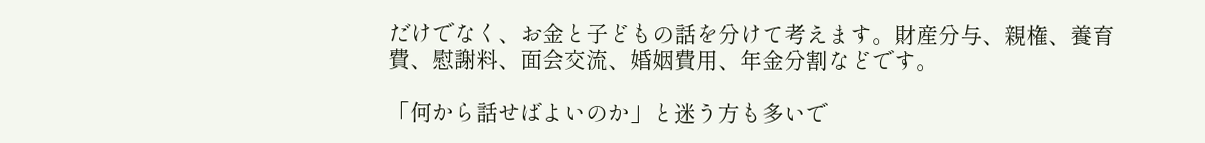だけでなく、お金と子どもの話を分けて考えます。財産分与、親権、養育費、慰謝料、面会交流、婚姻費用、年金分割などです。

「何から話せばよいのか」と迷う方も多いで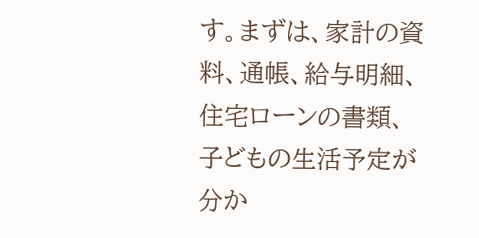す。まずは、家計の資料、通帳、給与明細、住宅ローンの書類、子どもの生活予定が分か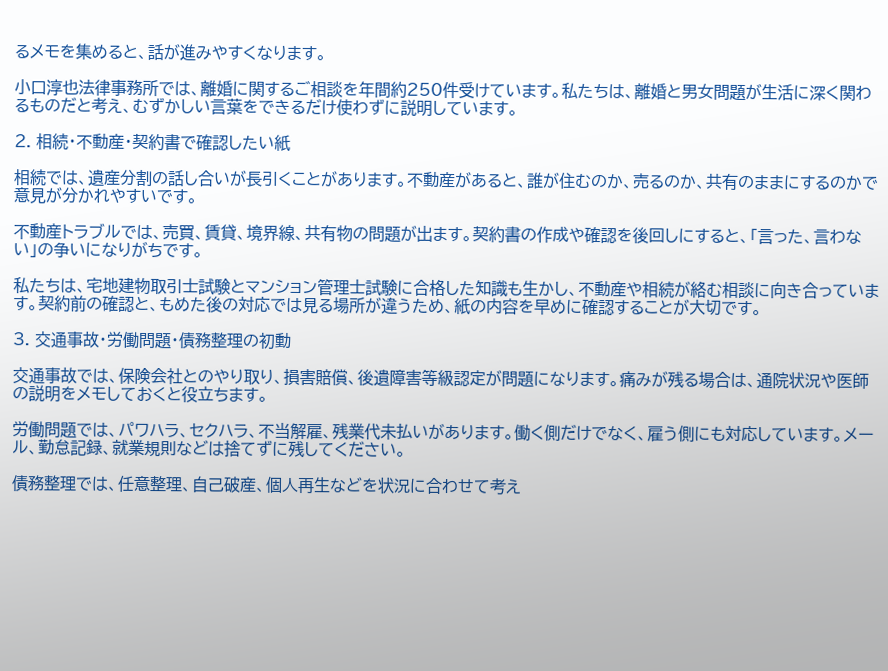るメモを集めると、話が進みやすくなります。

小口淳也法律事務所では、離婚に関するご相談を年間約250件受けています。私たちは、離婚と男女問題が生活に深く関わるものだと考え、むずかしい言葉をできるだけ使わずに説明しています。

2. 相続・不動産・契約書で確認したい紙

相続では、遺産分割の話し合いが長引くことがあります。不動産があると、誰が住むのか、売るのか、共有のままにするのかで意見が分かれやすいです。

不動産トラブルでは、売買、賃貸、境界線、共有物の問題が出ます。契約書の作成や確認を後回しにすると、「言った、言わない」の争いになりがちです。

私たちは、宅地建物取引士試験とマンション管理士試験に合格した知識も生かし、不動産や相続が絡む相談に向き合っています。契約前の確認と、もめた後の対応では見る場所が違うため、紙の内容を早めに確認することが大切です。

3. 交通事故・労働問題・債務整理の初動

交通事故では、保険会社とのやり取り、損害賠償、後遺障害等級認定が問題になります。痛みが残る場合は、通院状況や医師の説明をメモしておくと役立ちます。

労働問題では、パワハラ、セクハラ、不当解雇、残業代未払いがあります。働く側だけでなく、雇う側にも対応しています。メール、勤怠記録、就業規則などは捨てずに残してください。

債務整理では、任意整理、自己破産、個人再生などを状況に合わせて考え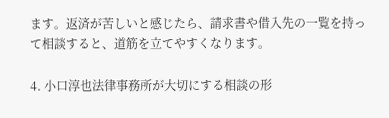ます。返済が苦しいと感じたら、請求書や借入先の一覧を持って相談すると、道筋を立てやすくなります。

4. 小口淳也法律事務所が大切にする相談の形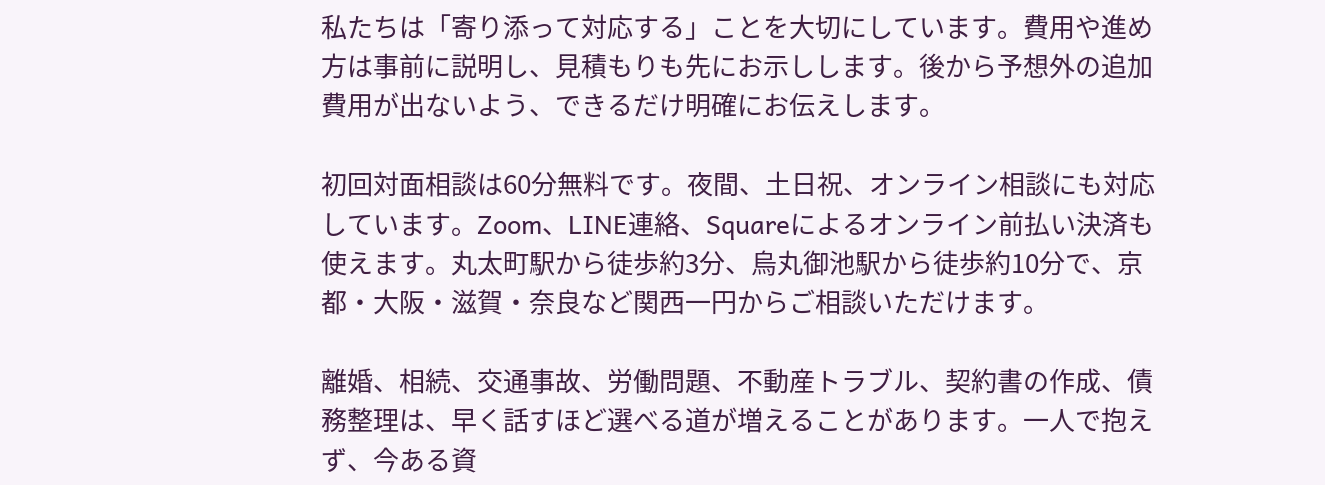私たちは「寄り添って対応する」ことを大切にしています。費用や進め方は事前に説明し、見積もりも先にお示しします。後から予想外の追加費用が出ないよう、できるだけ明確にお伝えします。

初回対面相談は60分無料です。夜間、土日祝、オンライン相談にも対応しています。Zoom、LINE連絡、Squareによるオンライン前払い決済も使えます。丸太町駅から徒歩約3分、烏丸御池駅から徒歩約10分で、京都・大阪・滋賀・奈良など関西一円からご相談いただけます。

離婚、相続、交通事故、労働問題、不動産トラブル、契約書の作成、債務整理は、早く話すほど選べる道が増えることがあります。一人で抱えず、今ある資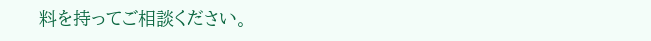料を持ってご相談ください。